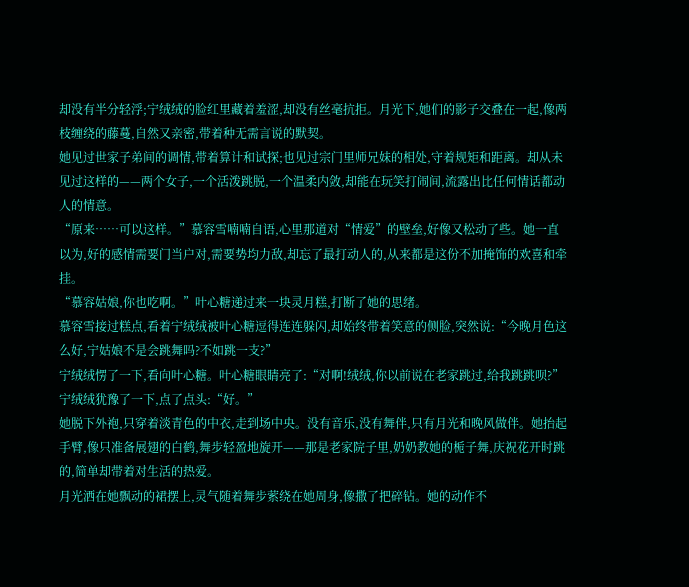却没有半分轻浮;宁绒绒的脸红里藏着羞涩,却没有丝毫抗拒。月光下,她们的影子交叠在一起,像两枝缠绕的藤蔓,自然又亲密,带着种无需言说的默契。
她见过世家子弟间的调情,带着算计和试探;也见过宗门里师兄妹的相处,守着规矩和距离。却从未见过这样的——两个女子,一个活泼跳脱,一个温柔内敛,却能在玩笑打闹间,流露出比任何情话都动人的情意。
“原来……可以这样。”慕容雪喃喃自语,心里那道对“情爱”的壁垒,好像又松动了些。她一直以为,好的感情需要门当户对,需要势均力敌,却忘了最打动人的,从来都是这份不加掩饰的欢喜和牵挂。
“慕容姑娘,你也吃啊。”叶心糖递过来一块灵月糕,打断了她的思绪。
慕容雪接过糕点,看着宁绒绒被叶心糖逗得连连躲闪,却始终带着笑意的侧脸,突然说:“今晚月色这么好,宁姑娘不是会跳舞吗?不如跳一支?”
宁绒绒愣了一下,看向叶心糖。叶心糖眼睛亮了:“对啊!绒绒,你以前说在老家跳过,给我跳跳呗?”
宁绒绒犹豫了一下,点了点头:“好。”
她脱下外袍,只穿着淡青色的中衣,走到场中央。没有音乐,没有舞伴,只有月光和晚风做伴。她抬起手臂,像只准备展翅的白鹤,舞步轻盈地旋开——那是老家院子里,奶奶教她的栀子舞,庆祝花开时跳的,简单却带着对生活的热爱。
月光洒在她飘动的裙摆上,灵气随着舞步萦绕在她周身,像撒了把碎钻。她的动作不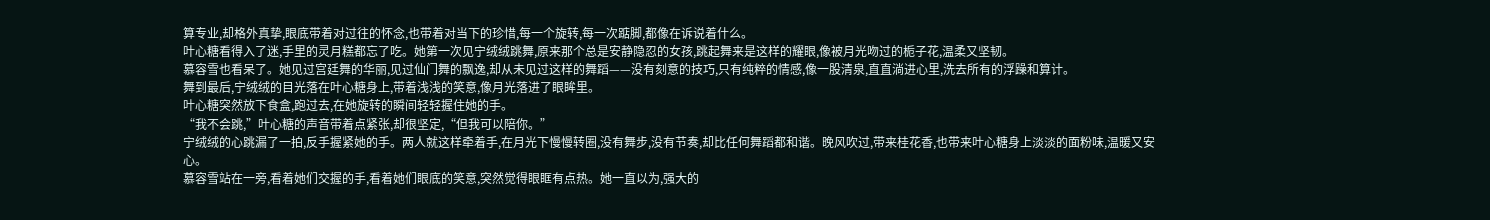算专业,却格外真挚,眼底带着对过往的怀念,也带着对当下的珍惜,每一个旋转,每一次踮脚,都像在诉说着什么。
叶心糖看得入了迷,手里的灵月糕都忘了吃。她第一次见宁绒绒跳舞,原来那个总是安静隐忍的女孩,跳起舞来是这样的耀眼,像被月光吻过的栀子花,温柔又坚韧。
慕容雪也看呆了。她见过宫廷舞的华丽,见过仙门舞的飘逸,却从未见过这样的舞蹈——没有刻意的技巧,只有纯粹的情感,像一股清泉,直直淌进心里,洗去所有的浮躁和算计。
舞到最后,宁绒绒的目光落在叶心糖身上,带着浅浅的笑意,像月光落进了眼眸里。
叶心糖突然放下食盒,跑过去,在她旋转的瞬间轻轻握住她的手。
“我不会跳,”叶心糖的声音带着点紧张,却很坚定,“但我可以陪你。”
宁绒绒的心跳漏了一拍,反手握紧她的手。两人就这样牵着手,在月光下慢慢转圈,没有舞步,没有节奏,却比任何舞蹈都和谐。晚风吹过,带来桂花香,也带来叶心糖身上淡淡的面粉味,温暖又安心。
慕容雪站在一旁,看着她们交握的手,看着她们眼底的笑意,突然觉得眼眶有点热。她一直以为,强大的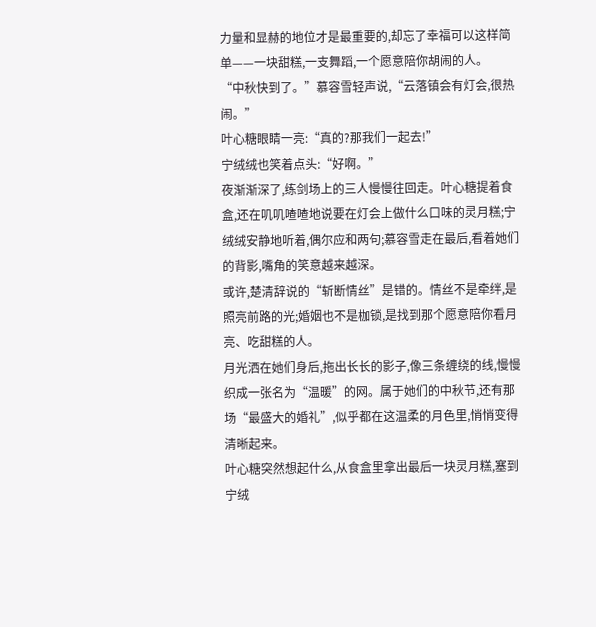力量和显赫的地位才是最重要的,却忘了幸福可以这样简单——一块甜糕,一支舞蹈,一个愿意陪你胡闹的人。
“中秋快到了。”慕容雪轻声说,“云落镇会有灯会,很热闹。”
叶心糖眼睛一亮:“真的?那我们一起去!”
宁绒绒也笑着点头:“好啊。”
夜渐渐深了,练剑场上的三人慢慢往回走。叶心糖提着食盒,还在叽叽喳喳地说要在灯会上做什么口味的灵月糕;宁绒绒安静地听着,偶尔应和两句;慕容雪走在最后,看着她们的背影,嘴角的笑意越来越深。
或许,楚清辞说的“斩断情丝”是错的。情丝不是牵绊,是照亮前路的光;婚姻也不是枷锁,是找到那个愿意陪你看月亮、吃甜糕的人。
月光洒在她们身后,拖出长长的影子,像三条缠绕的线,慢慢织成一张名为“温暖”的网。属于她们的中秋节,还有那场“最盛大的婚礼”,似乎都在这温柔的月色里,悄悄变得清晰起来。
叶心糖突然想起什么,从食盒里拿出最后一块灵月糕,塞到宁绒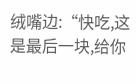绒嘴边:“快吃,这是最后一块,给你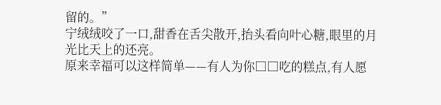留的。”
宁绒绒咬了一口,甜香在舌尖散开,抬头看向叶心糖,眼里的月光比天上的还亮。
原来幸福可以这样简单——有人为你□□吃的糕点,有人愿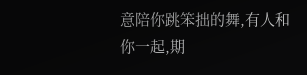意陪你跳笨拙的舞,有人和你一起,期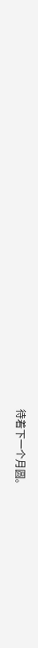待着下一个月圆。